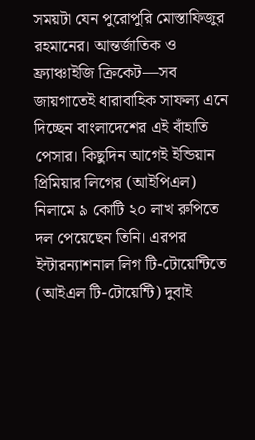সময়টা যেন পুরোপুরি মোস্তাফিজুর রহমানের। আন্তর্জাতিক ও ফ্র্যাঞ্চাইজি ক্রিকেট—সব জায়গাতেই ধারাবাহিক সাফল্য এনে দিচ্ছেন বাংলাদেশের এই বাঁহাতি পেসার। কিছুদিন আগেই ইন্ডিয়ান প্রিমিয়ার লিগের (আইপিএল) নিলামে ৯ কোটি ২০ লাখ রুপিতে দল পেয়েছেন তিনি। এরপর ইন্টারন্যাশনাল লিগ টি-টোয়েন্টিতে (আইএল টি-টোয়েন্টি) দুবাই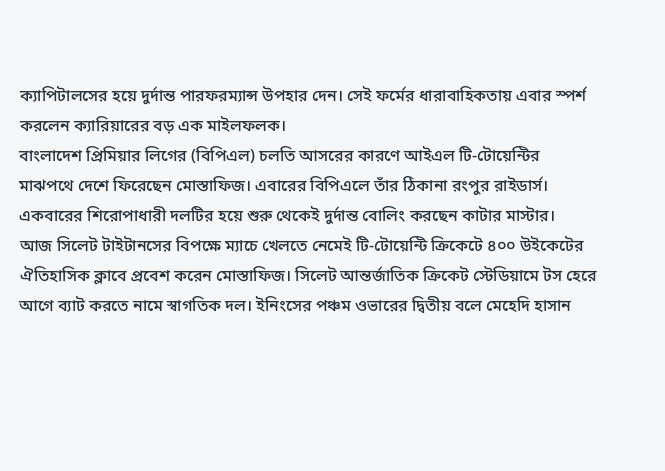ক্যাপিটালসের হয়ে দুর্দান্ত পারফরম্যান্স উপহার দেন। সেই ফর্মের ধারাবাহিকতায় এবার স্পর্শ করলেন ক্যারিয়ারের বড় এক মাইলফলক।
বাংলাদেশ প্রিমিয়ার লিগের (বিপিএল) চলতি আসরের কারণে আইএল টি-টোয়েন্টির মাঝপথে দেশে ফিরেছেন মোস্তাফিজ। এবারের বিপিএলে তাঁর ঠিকানা রংপুর রাইডার্স। একবারের শিরোপাধারী দলটির হয়ে শুরু থেকেই দুর্দান্ত বোলিং করছেন কাটার মাস্টার।
আজ সিলেট টাইটানসের বিপক্ষে ম্যাচে খেলতে নেমেই টি-টোয়েন্টি ক্রিকেটে ৪০০ উইকেটের ঐতিহাসিক ক্লাবে প্রবেশ করেন মোস্তাফিজ। সিলেট আন্তর্জাতিক ক্রিকেট স্টেডিয়ামে টস হেরে আগে ব্যাট করতে নামে স্বাগতিক দল। ইনিংসের পঞ্চম ওভারের দ্বিতীয় বলে মেহেদি হাসান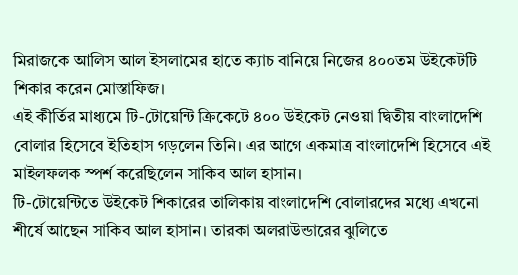মিরাজকে আলিস আল ইসলামের হাতে ক্যাচ বানিয়ে নিজের ৪০০তম উইকেটটি শিকার করেন মোস্তাফিজ।
এই কীর্তির মাধ্যমে টি-টোয়েন্টি ক্রিকেটে ৪০০ উইকেট নেওয়া দ্বিতীয় বাংলাদেশি বোলার হিসেবে ইতিহাস গড়লেন তিনি। এর আগে একমাত্র বাংলাদেশি হিসেবে এই মাইলফলক স্পর্শ করেছিলেন সাকিব আল হাসান।
টি-টোয়েন্টিতে উইকেট শিকারের তালিকায় বাংলাদেশি বোলারদের মধ্যে এখনো শীর্ষে আছেন সাকিব আল হাসান। তারকা অলরাউন্ডারের ঝুলিতে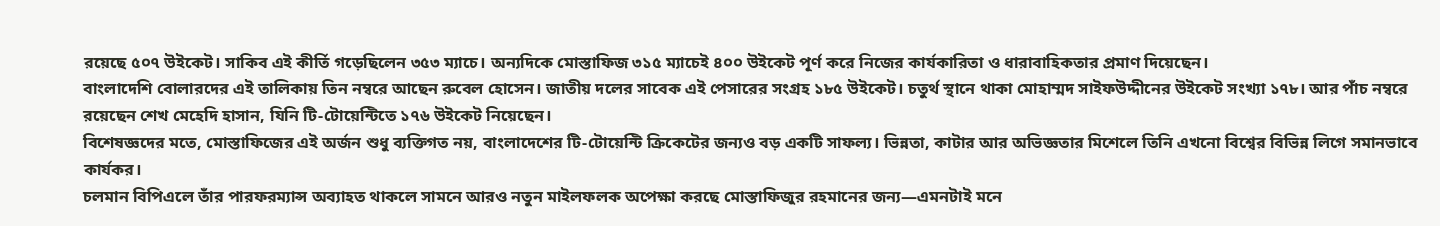রয়েছে ৫০৭ উইকেট। সাকিব এই কীর্তি গড়েছিলেন ৩৫৩ ম্যাচে। অন্যদিকে মোস্তাফিজ ৩১৫ ম্যাচেই ৪০০ উইকেট পূর্ণ করে নিজের কার্যকারিতা ও ধারাবাহিকতার প্রমাণ দিয়েছেন।
বাংলাদেশি বোলারদের এই তালিকায় তিন নম্বরে আছেন রুবেল হোসেন। জাতীয় দলের সাবেক এই পেসারের সংগ্রহ ১৮৫ উইকেট। চতুর্থ স্থানে থাকা মোহাম্মদ সাইফউদ্দীনের উইকেট সংখ্যা ১৭৮। আর পাঁচ নম্বরে রয়েছেন শেখ মেহেদি হাসান, যিনি টি-টোয়েন্টিতে ১৭৬ উইকেট নিয়েছেন।
বিশেষজ্ঞদের মতে, মোস্তাফিজের এই অর্জন শুধু ব্যক্তিগত নয়, বাংলাদেশের টি-টোয়েন্টি ক্রিকেটের জন্যও বড় একটি সাফল্য। ভিন্নতা, কাটার আর অভিজ্ঞতার মিশেলে তিনি এখনো বিশ্বের বিভিন্ন লিগে সমানভাবে কার্যকর।
চলমান বিপিএলে তাঁর পারফরম্যান্স অব্যাহত থাকলে সামনে আরও নতুন মাইলফলক অপেক্ষা করছে মোস্তাফিজুর রহমানের জন্য—এমনটাই মনে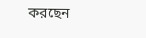করছেন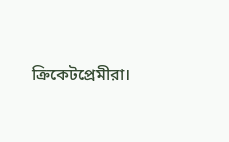ক্রিকেটপ্রেমীরা।